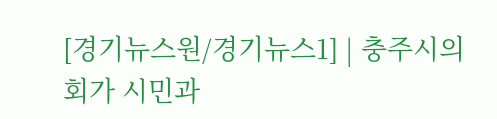[경기뉴스원/경기뉴스1] | 충주시의회가 시민과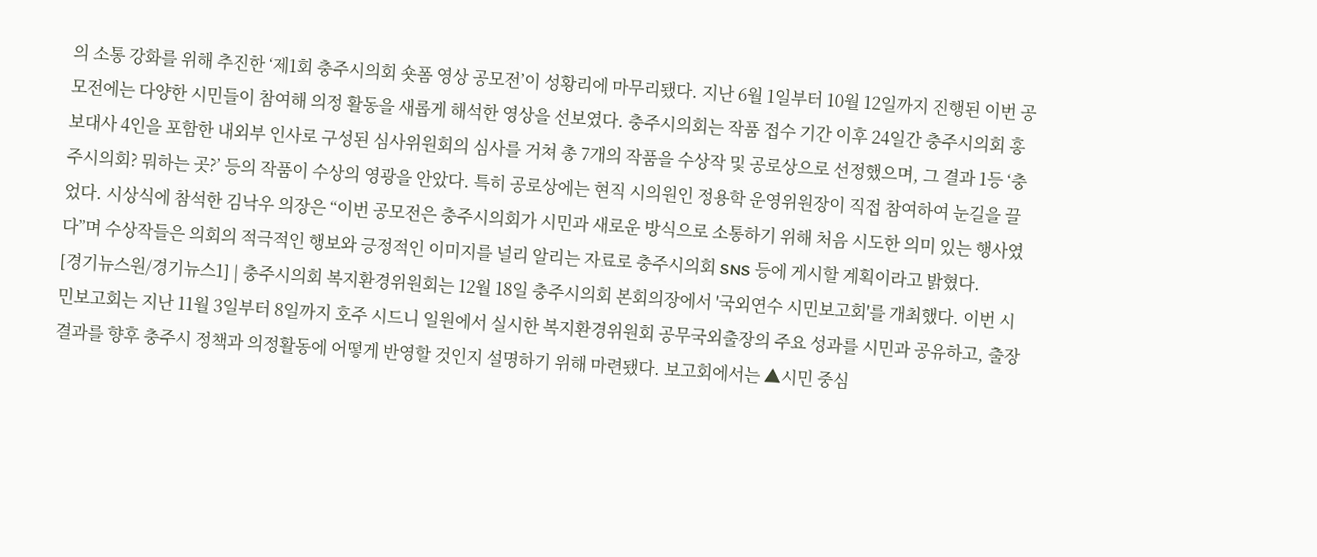의 소통 강화를 위해 추진한 ‘제1회 충주시의회 숏폼 영상 공모전’이 성황리에 마무리됐다. 지난 6월 1일부터 10월 12일까지 진행된 이번 공모전에는 다양한 시민들이 참여해 의정 활동을 새롭게 해석한 영상을 선보였다. 충주시의회는 작품 접수 기간 이후 24일간 충주시의회 홍보대사 4인을 포함한 내외부 인사로 구성된 심사위원회의 심사를 거쳐 총 7개의 작품을 수상작 및 공로상으로 선정했으며, 그 결과 1등 ‘충주시의회? 뭐하는 곳?’ 등의 작품이 수상의 영광을 안았다. 특히 공로상에는 현직 시의원인 정용학 운영위원장이 직접 참여하여 눈길을 끌었다. 시상식에 참석한 김낙우 의장은 “이번 공모전은 충주시의회가 시민과 새로운 방식으로 소통하기 위해 처음 시도한 의미 있는 행사였다”며 수상작들은 의회의 적극적인 행보와 긍정적인 이미지를 널리 알리는 자료로 충주시의회 SNS 등에 게시할 계획이라고 밝혔다.
[경기뉴스원/경기뉴스1] | 충주시의회 복지환경위원회는 12월 18일 충주시의회 본회의장에서 '국외연수 시민보고회'를 개최했다. 이번 시민보고회는 지난 11월 3일부터 8일까지 호주 시드니 일원에서 실시한 복지환경위원회 공무국외출장의 주요 성과를 시민과 공유하고, 출장 결과를 향후 충주시 정책과 의정활동에 어떻게 반영할 것인지 설명하기 위해 마련됐다. 보고회에서는 ▲시민 중심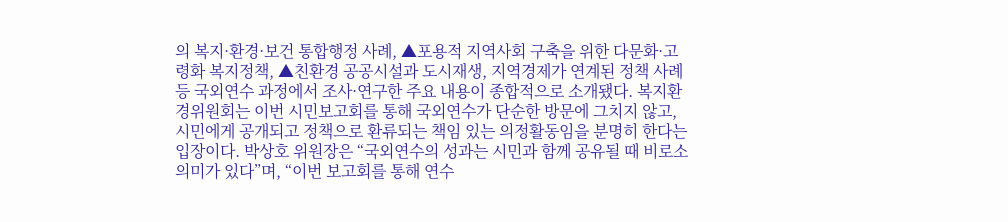의 복지·환경·보건 통합행정 사례, ▲포용적 지역사회 구축을 위한 다문화·고령화 복지정책, ▲친환경 공공시설과 도시재생, 지역경제가 연계된 정책 사례 등 국외연수 과정에서 조사·연구한 주요 내용이 종합적으로 소개됐다. 복지환경위원회는 이번 시민보고회를 통해 국외연수가 단순한 방문에 그치지 않고, 시민에게 공개되고 정책으로 환류되는 책임 있는 의정활동임을 분명히 한다는 입장이다. 박상호 위원장은 “국외연수의 성과는 시민과 함께 공유될 때 비로소 의미가 있다”며, “이번 보고회를 통해 연수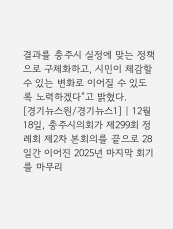결과를 충주시 실정에 맞는 정책으로 구체화하고, 시민이 체감할 수 있는 변화로 이어질 수 있도록 노력하겠다”고 밝혔다.
[경기뉴스원/경기뉴스1] | 12월 18일, 충주시의회가 제299회 정례회 제2차 본회의를 끝으로 28일간 이어진 2025년 마지막 회기를 마무리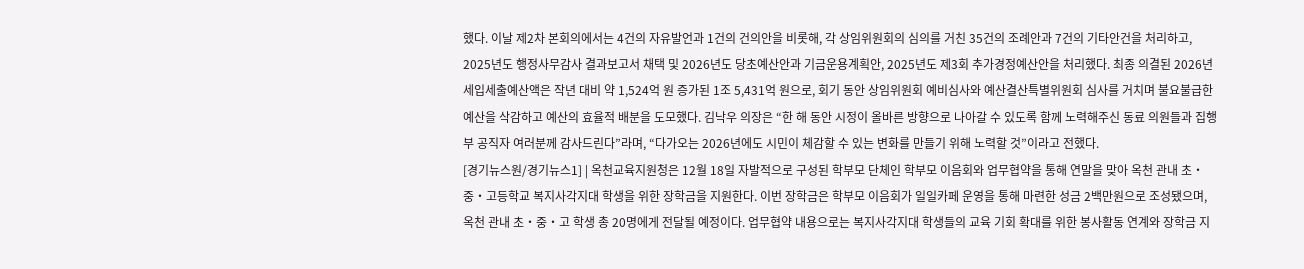했다. 이날 제2차 본회의에서는 4건의 자유발언과 1건의 건의안을 비롯해, 각 상임위원회의 심의를 거친 35건의 조례안과 7건의 기타안건을 처리하고, 2025년도 행정사무감사 결과보고서 채택 및 2026년도 당초예산안과 기금운용계획안, 2025년도 제3회 추가경정예산안을 처리했다. 최종 의결된 2026년 세입세출예산액은 작년 대비 약 1,524억 원 증가된 1조 5,431억 원으로, 회기 동안 상임위원회 예비심사와 예산결산특별위원회 심사를 거치며 불요불급한 예산을 삭감하고 예산의 효율적 배분을 도모했다. 김낙우 의장은 “한 해 동안 시정이 올바른 방향으로 나아갈 수 있도록 함께 노력해주신 동료 의원들과 집행부 공직자 여러분께 감사드린다”라며, “다가오는 2026년에도 시민이 체감할 수 있는 변화를 만들기 위해 노력할 것”이라고 전했다.
[경기뉴스원/경기뉴스1] | 옥천교육지원청은 12월 18일 자발적으로 구성된 학부모 단체인 학부모 이음회와 업무협약을 통해 연말을 맞아 옥천 관내 초‧중‧고등학교 복지사각지대 학생을 위한 장학금을 지원한다. 이번 장학금은 학부모 이음회가 일일카페 운영을 통해 마련한 성금 2백만원으로 조성됐으며, 옥천 관내 초‧중‧고 학생 총 20명에게 전달될 예정이다. 업무협약 내용으로는 복지사각지대 학생들의 교육 기회 확대를 위한 봉사활동 연계와 장학금 지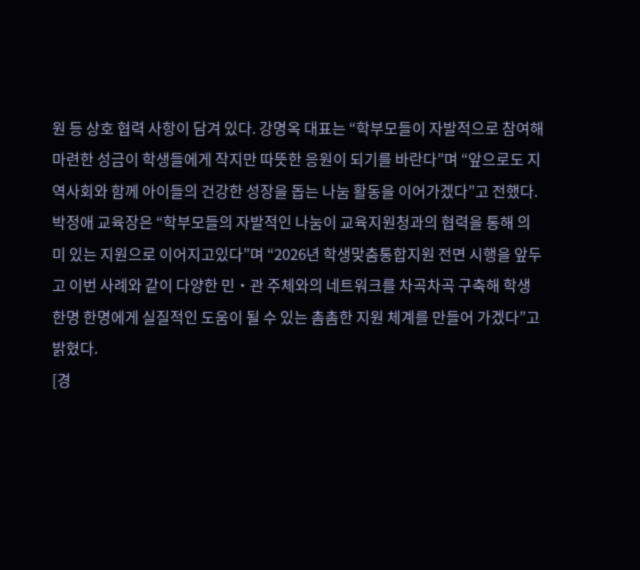원 등 상호 협력 사항이 담겨 있다. 강명옥 대표는 “학부모들이 자발적으로 참여해 마련한 성금이 학생들에게 작지만 따뜻한 응원이 되기를 바란다”며 “앞으로도 지역사회와 함께 아이들의 건강한 성장을 돕는 나눔 활동을 이어가겠다”고 전했다. 박정애 교육장은 “학부모들의 자발적인 나눔이 교육지원청과의 협력을 통해 의미 있는 지원으로 이어지고있다”며 “2026년 학생맞춤통합지원 전면 시행을 앞두고 이번 사례와 같이 다양한 민‧관 주체와의 네트워크를 차곡차곡 구축해 학생 한명 한명에게 실질적인 도움이 될 수 있는 촘촘한 지원 체계를 만들어 가겠다”고 밝혔다.
[경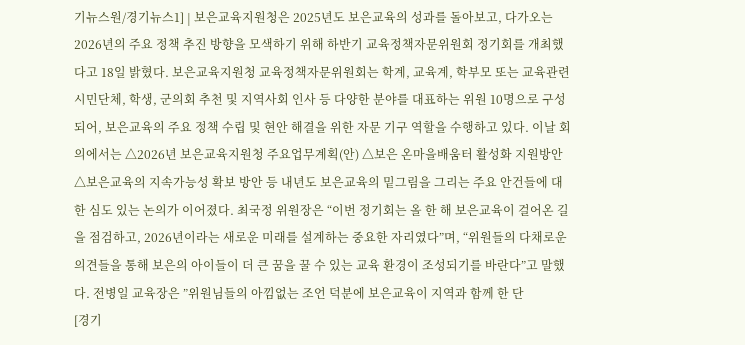기뉴스원/경기뉴스1] | 보은교육지원청은 2025년도 보은교육의 성과를 돌아보고, 다가오는 2026년의 주요 정책 추진 방향을 모색하기 위해 하반기 교육정책자문위원회 정기회를 개최했다고 18일 밝혔다. 보은교육지원청 교육정책자문위원회는 학계, 교육계, 학부모 또는 교육관련 시민단체, 학생, 군의회 추천 및 지역사회 인사 등 다양한 분야를 대표하는 위원 10명으로 구성되어, 보은교육의 주요 정책 수립 및 현안 해결을 위한 자문 기구 역할을 수행하고 있다. 이날 회의에서는 △2026년 보은교육지원청 주요업무계획(안) △보은 온마을배움터 활성화 지원방안 △보은교육의 지속가능성 확보 방안 등 내년도 보은교육의 밑그림을 그리는 주요 안건들에 대한 심도 있는 논의가 이어졌다. 최국정 위원장은 “이번 정기회는 올 한 해 보은교육이 걸어온 길을 점검하고, 2026년이라는 새로운 미래를 설계하는 중요한 자리였다”며, “위원들의 다채로운 의견들을 통해 보은의 아이들이 더 큰 꿈을 꿀 수 있는 교육 환경이 조성되기를 바란다”고 말했다. 전병일 교육장은 ”위원님들의 아낌없는 조언 덕분에 보은교육이 지역과 함께 한 단
[경기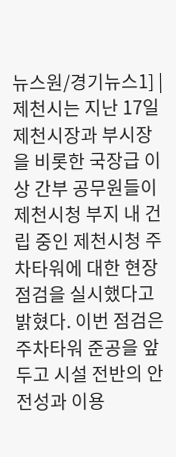뉴스원/경기뉴스1] | 제천시는 지난 17일 제천시장과 부시장을 비롯한 국장급 이상 간부 공무원들이 제천시청 부지 내 건립 중인 제천시청 주차타워에 대한 현장 점검을 실시했다고 밝혔다. 이번 점검은 주차타워 준공을 앞두고 시설 전반의 안전성과 이용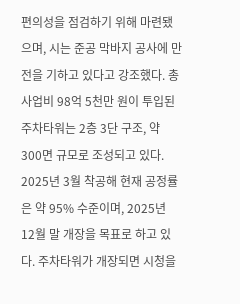편의성을 점검하기 위해 마련됐으며, 시는 준공 막바지 공사에 만전을 기하고 있다고 강조했다. 총사업비 98억 5천만 원이 투입된 주차타워는 2층 3단 구조, 약 300면 규모로 조성되고 있다. 2025년 3월 착공해 현재 공정률은 약 95% 수준이며, 2025년 12월 말 개장을 목표로 하고 있다. 주차타워가 개장되면 시청을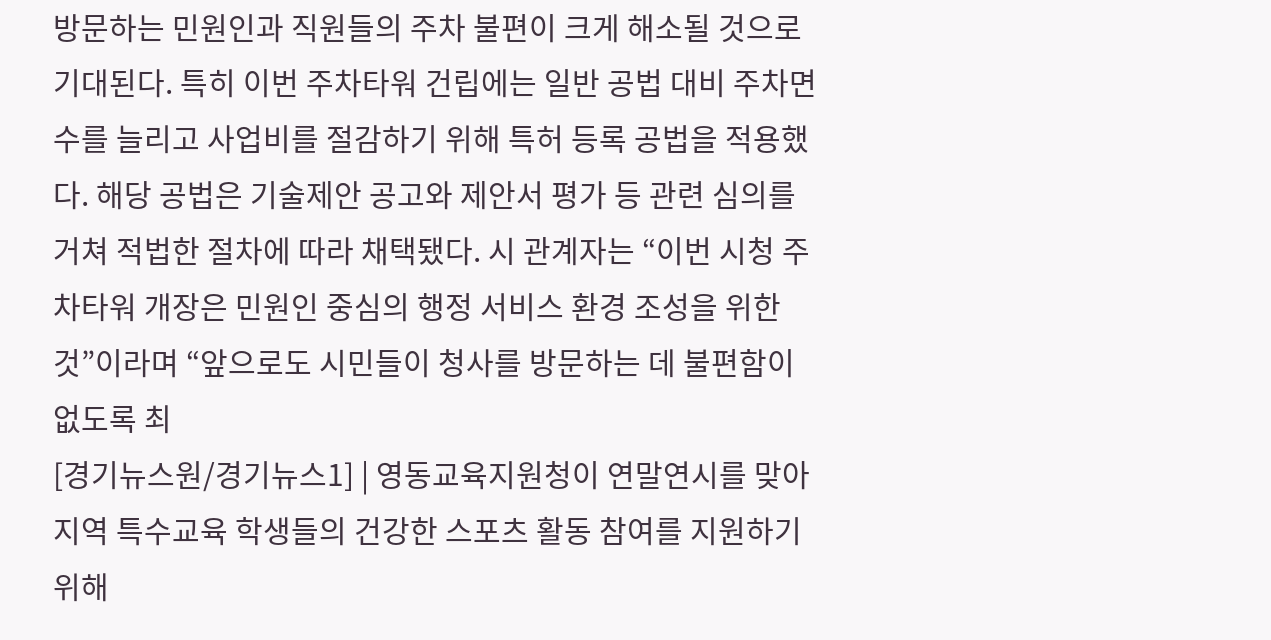방문하는 민원인과 직원들의 주차 불편이 크게 해소될 것으로 기대된다. 특히 이번 주차타워 건립에는 일반 공법 대비 주차면수를 늘리고 사업비를 절감하기 위해 특허 등록 공법을 적용했다. 해당 공법은 기술제안 공고와 제안서 평가 등 관련 심의를 거쳐 적법한 절차에 따라 채택됐다. 시 관계자는 “이번 시청 주차타워 개장은 민원인 중심의 행정 서비스 환경 조성을 위한 것”이라며 “앞으로도 시민들이 청사를 방문하는 데 불편함이 없도록 최
[경기뉴스원/경기뉴스1] | 영동교육지원청이 연말연시를 맞아 지역 특수교육 학생들의 건강한 스포츠 활동 참여를 지원하기 위해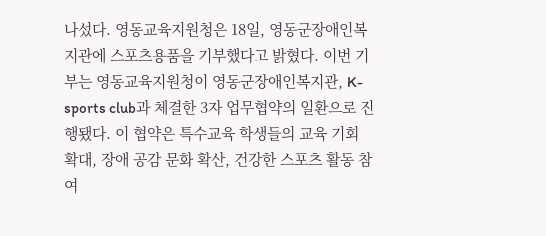나섰다. 영동교육지원청은 18일, 영동군장애인복지관에 스포츠용품을 기부했다고 밝혔다. 이번 기부는 영동교육지원청이 영동군장애인복지관, K-sports club과 체결한 3자 업무협약의 일환으로 진행됐다. 이 협약은 특수교육 학생들의 교육 기회 확대, 장애 공감 문화 확산, 건강한 스포츠 활동 참여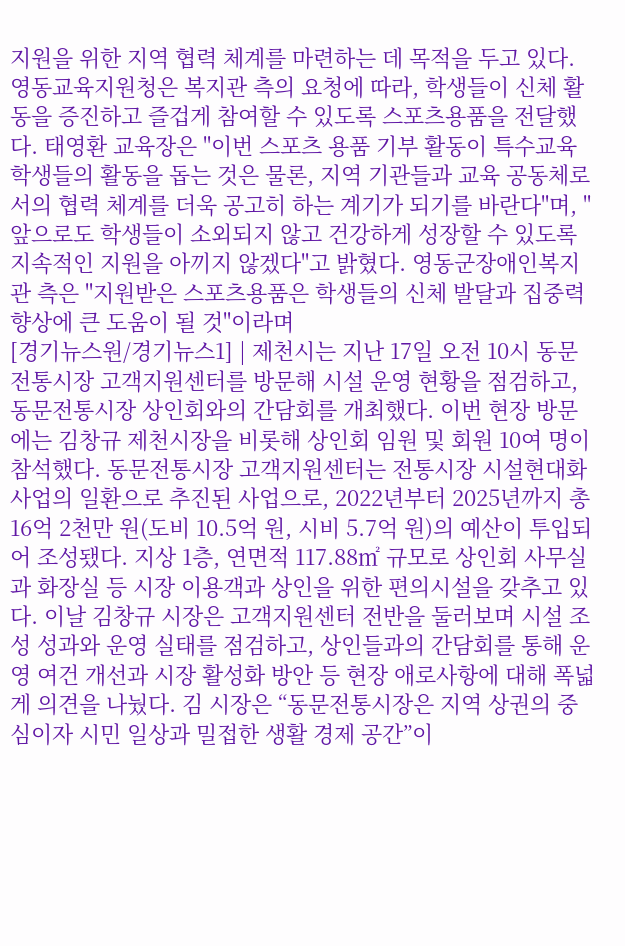지원을 위한 지역 협력 체계를 마련하는 데 목적을 두고 있다. 영동교육지원청은 복지관 측의 요청에 따라, 학생들이 신체 활동을 증진하고 즐겁게 참여할 수 있도록 스포츠용품을 전달했다. 태영환 교육장은 "이번 스포츠 용품 기부 활동이 특수교육 학생들의 활동을 돕는 것은 물론, 지역 기관들과 교육 공동체로서의 협력 체계를 더욱 공고히 하는 계기가 되기를 바란다"며, "앞으로도 학생들이 소외되지 않고 건강하게 성장할 수 있도록 지속적인 지원을 아끼지 않겠다"고 밝혔다. 영동군장애인복지관 측은 "지원받은 스포츠용품은 학생들의 신체 발달과 집중력 향상에 큰 도움이 될 것"이라며
[경기뉴스원/경기뉴스1] | 제천시는 지난 17일 오전 10시 동문전통시장 고객지원센터를 방문해 시설 운영 현황을 점검하고, 동문전통시장 상인회와의 간담회를 개최했다. 이번 현장 방문에는 김창규 제천시장을 비롯해 상인회 임원 및 회원 10여 명이 참석했다. 동문전통시장 고객지원센터는 전통시장 시설현대화사업의 일환으로 추진된 사업으로, 2022년부터 2025년까지 총 16억 2천만 원(도비 10.5억 원, 시비 5.7억 원)의 예산이 투입되어 조성됐다. 지상 1층, 연면적 117.88㎡ 규모로 상인회 사무실과 화장실 등 시장 이용객과 상인을 위한 편의시설을 갖추고 있다. 이날 김창규 시장은 고객지원센터 전반을 둘러보며 시설 조성 성과와 운영 실태를 점검하고, 상인들과의 간담회를 통해 운영 여건 개선과 시장 활성화 방안 등 현장 애로사항에 대해 폭넓게 의견을 나눴다. 김 시장은 “동문전통시장은 지역 상권의 중심이자 시민 일상과 밀접한 생활 경제 공간”이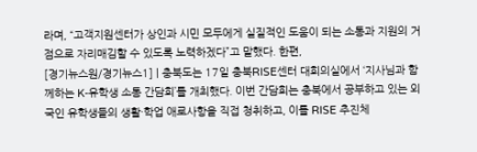라며, “고객지원센터가 상인과 시민 모두에게 실질적인 도움이 되는 소통과 지원의 거점으로 자리매김할 수 있도록 노력하겠다”고 말했다. 한편,
[경기뉴스원/경기뉴스1] | 충북도는 17일 충북RISE센터 대회의실에서 ‘지사님과 함께하는 K-유학생 소통 간담회’를 개최했다. 이번 간담회는 충북에서 공부하고 있는 외국인 유학생들의 생활·학업 애로사항을 직접 청취하고, 이를 RISE 추진체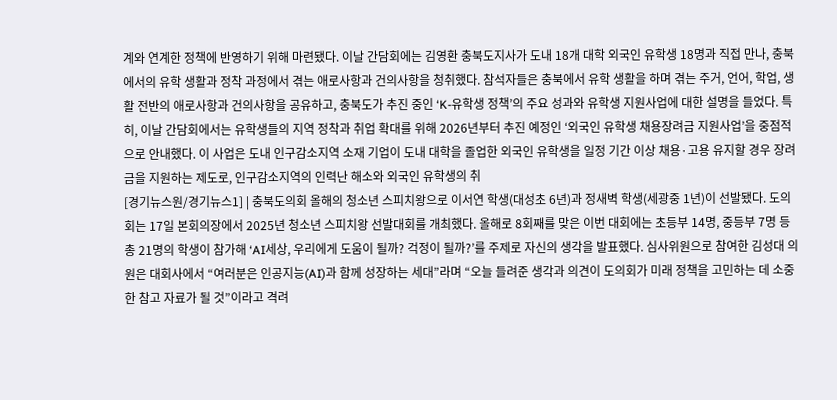계와 연계한 정책에 반영하기 위해 마련됐다. 이날 간담회에는 김영환 충북도지사가 도내 18개 대학 외국인 유학생 18명과 직접 만나, 충북에서의 유학 생활과 정착 과정에서 겪는 애로사항과 건의사항을 청취했다. 참석자들은 충북에서 유학 생활을 하며 겪는 주거, 언어, 학업, 생활 전반의 애로사항과 건의사항을 공유하고, 충북도가 추진 중인 ‘K-유학생 정책’의 주요 성과와 유학생 지원사업에 대한 설명을 들었다. 특히, 이날 간담회에서는 유학생들의 지역 정착과 취업 확대를 위해 2026년부터 추진 예정인 ‘외국인 유학생 채용장려금 지원사업’을 중점적으로 안내했다. 이 사업은 도내 인구감소지역 소재 기업이 도내 대학을 졸업한 외국인 유학생을 일정 기간 이상 채용·고용 유지할 경우 장려금을 지원하는 제도로, 인구감소지역의 인력난 해소와 외국인 유학생의 취
[경기뉴스원/경기뉴스1] | 충북도의회 올해의 청소년 스피치왕으로 이서연 학생(대성초 6년)과 정새벽 학생(세광중 1년)이 선발됐다. 도의회는 17일 본회의장에서 2025년 청소년 스피치왕 선발대회를 개최했다. 올해로 8회째를 맞은 이번 대회에는 초등부 14명, 중등부 7명 등 총 21명의 학생이 참가해 ‘AI세상, 우리에게 도움이 될까? 걱정이 될까?’를 주제로 자신의 생각을 발표했다. 심사위원으로 참여한 김성대 의원은 대회사에서 “여러분은 인공지능(AI)과 함께 성장하는 세대”라며 “오늘 들려준 생각과 의견이 도의회가 미래 정책을 고민하는 데 소중한 참고 자료가 될 것”이라고 격려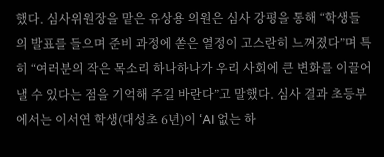했다. 심사위원장을 맡은 유상용 의원은 심사 강평을 통해 “학생들의 발표를 들으며 준비 과정에 쏟은 열정이 고스란히 느껴졌다”며 특히 “여러분의 작은 목소리 하나하나가 우리 사회에 큰 변화를 이끌어 낼 수 있다는 점을 기억해 주길 바란다”고 말했다. 심사 결과 초등부에서는 이서연 학생(대성초 6년)이 ‘AI 없는 하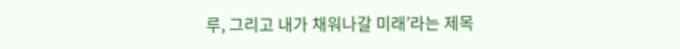루, 그리고 내가 채워나갈 미래’라는 제목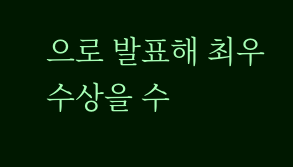으로 발표해 최우수상을 수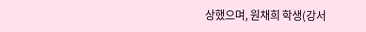상했으며, 원채희 학생(강서